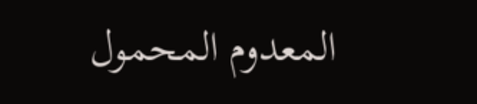المعدوم المحمول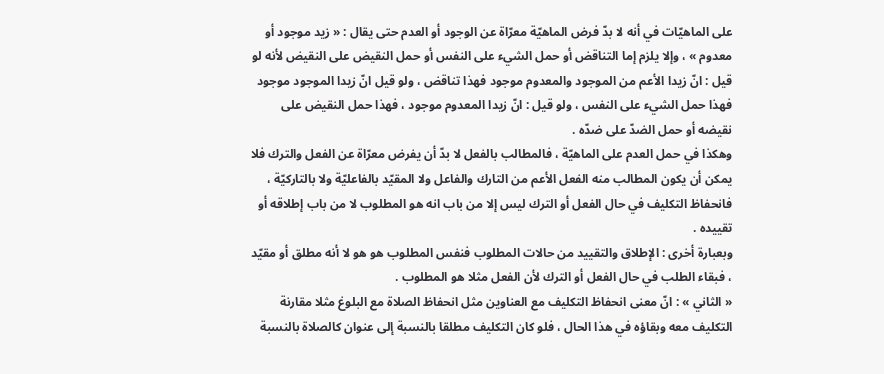على الماهيّات في أنه لا بدّ فرض الماهيّة معرّاة عن الوجود أو العدم حتى يقال : « زيد موجود أو معدوم » ، وإلا يلزم إما التناقض أو حمل الشيء على النفس أو حمل النقيض على النقيض لأنه لو قيل : انّ زيدا الأعم من الموجود والمعدوم موجود فهذا تناقض ، ولو قيل انّ زيدا الموجود موجود فهذا حمل الشيء على النفس ، ولو قيل : انّ زيدا المعدوم موجود ، فهذا حمل النقيض على نقيضه أو حمل الضدّ على ضدّه .
وهكذا في حمل العدم على الماهيّة ، فالمطالب بالفعل لا بدّ أن يفرض معرّاة عن الفعل والترك فلا يمكن أن يكون المطالب منه الفعل الأعم من التارك والفاعل ولا المقيّد بالفاعليّة ولا بالتاركيّة ، فانحفاظ التكليف في حال الفعل أو الترك ليس إلا من باب انه هو المطلوب لا من باب إطلاقه أو تقييده .
وبعبارة أخرى : الإطلاق والتقييد من حالات المطلوب فنفس المطلوب هو هو لا أنه مطلق أو مقيّد ، فبقاء الطلب في حال الفعل أو الترك لأن الفعل مثلا هو المطلوب .
« الثاني » : انّ معنى انحفاظ التكليف مع العناوين مثل انحفاظ الصلاة مع البلوغ مثلا مقارنة التكليف معه وبقاؤه في هذا الحال ، فلو كان التكليف مطلقا بالنسبة إلى عنوان كالصلاة بالنسبة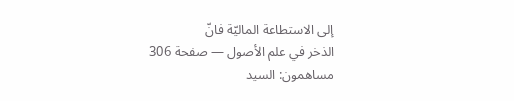إلى الاستطاعة الماليّة فانّ
الذخر في علم الأصول — صفحة 306
مساهمون: السيد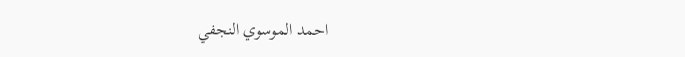احمد الموسوي النجفي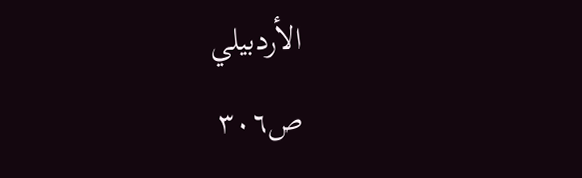الأردبيلي
ص٣٠٦